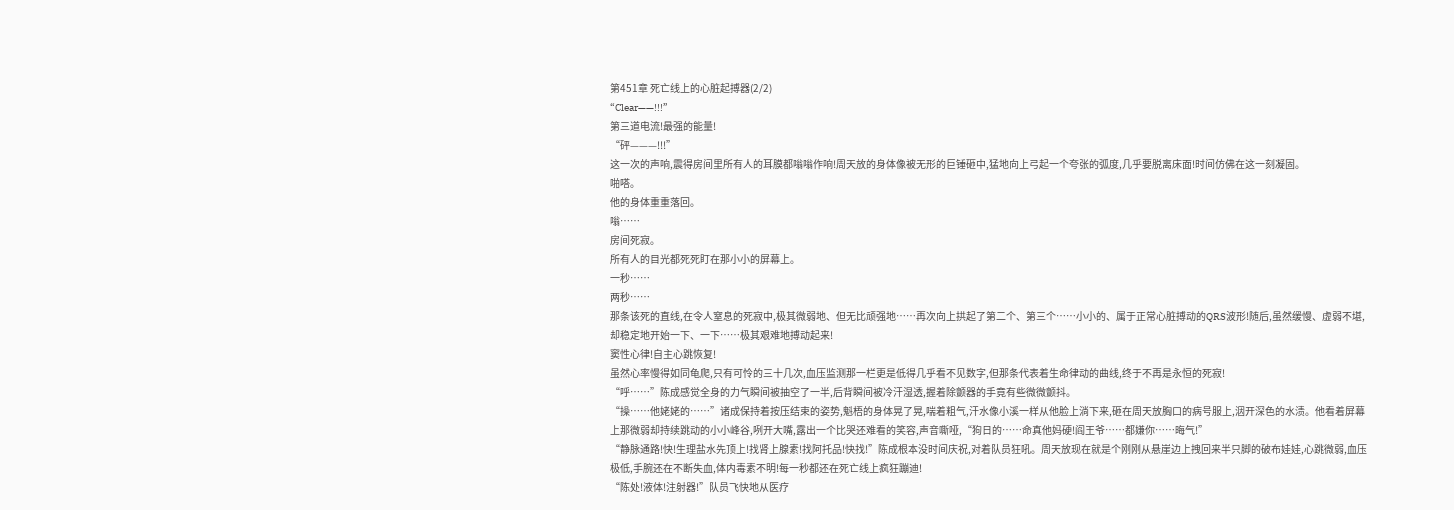第451章 死亡线上的心脏起搏器(2/2)
“Clear——!!!”
第三道电流!最强的能量!
“砰———!!!”
这一次的声响,震得房间里所有人的耳膜都嗡嗡作响!周天放的身体像被无形的巨锤砸中,猛地向上弓起一个夸张的弧度,几乎要脱离床面!时间仿佛在这一刻凝固。
啪嗒。
他的身体重重落回。
嗡……
房间死寂。
所有人的目光都死死盯在那小小的屏幕上。
一秒……
两秒……
那条该死的直线,在令人窒息的死寂中,极其微弱地、但无比顽强地……再次向上拱起了第二个、第三个……小小的、属于正常心脏搏动的QRS波形!随后,虽然缓慢、虚弱不堪,却稳定地开始一下、一下……极其艰难地搏动起来!
窦性心律!自主心跳恢复!
虽然心率慢得如同龟爬,只有可怜的三十几次,血压监测那一栏更是低得几乎看不见数字,但那条代表着生命律动的曲线,终于不再是永恒的死寂!
“呼……”陈成感觉全身的力气瞬间被抽空了一半,后背瞬间被冷汗湿透,握着除颤器的手竟有些微微颤抖。
“操……他姥姥的……”诸成保持着按压结束的姿势,魁梧的身体晃了晃,喘着粗气,汗水像小溪一样从他脸上淌下来,砸在周天放胸口的病号服上,洇开深色的水渍。他看着屏幕上那微弱却持续跳动的小小峰谷,咧开大嘴,露出一个比哭还难看的笑容,声音嘶哑,“狗日的……命真他妈硬!阎王爷……都嫌你……晦气!”
“静脉通路!快!生理盐水先顶上!找肾上腺素!找阿托品!快找!”陈成根本没时间庆祝,对着队员狂吼。周天放现在就是个刚刚从悬崖边上拽回来半只脚的破布娃娃,心跳微弱,血压极低,手腕还在不断失血,体内毒素不明!每一秒都还在死亡线上疯狂蹦迪!
“陈处!液体!注射器!”队员飞快地从医疗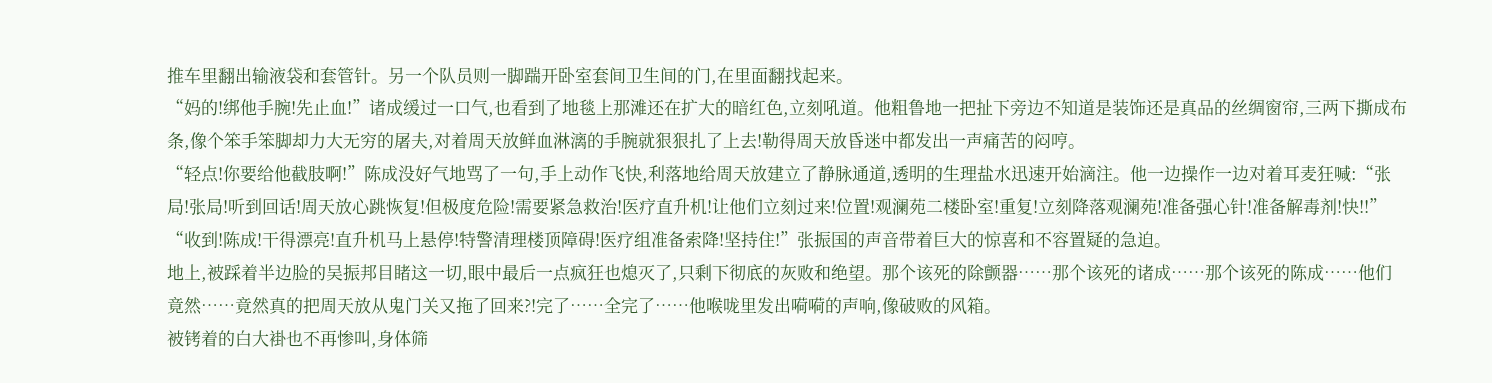推车里翻出输液袋和套管针。另一个队员则一脚踹开卧室套间卫生间的门,在里面翻找起来。
“妈的!绑他手腕!先止血!”诸成缓过一口气,也看到了地毯上那滩还在扩大的暗红色,立刻吼道。他粗鲁地一把扯下旁边不知道是装饰还是真品的丝绸窗帘,三两下撕成布条,像个笨手笨脚却力大无穷的屠夫,对着周天放鲜血淋漓的手腕就狠狠扎了上去!勒得周天放昏迷中都发出一声痛苦的闷哼。
“轻点!你要给他截肢啊!”陈成没好气地骂了一句,手上动作飞快,利落地给周天放建立了静脉通道,透明的生理盐水迅速开始滴注。他一边操作一边对着耳麦狂喊:“张局!张局!听到回话!周天放心跳恢复!但极度危险!需要紧急救治!医疗直升机!让他们立刻过来!位置!观澜苑二楼卧室!重复!立刻降落观澜苑!准备强心针!准备解毒剂!快!!”
“收到!陈成!干得漂亮!直升机马上悬停!特警清理楼顶障碍!医疗组准备索降!坚持住!”张振国的声音带着巨大的惊喜和不容置疑的急迫。
地上,被踩着半边脸的吴振邦目睹这一切,眼中最后一点疯狂也熄灭了,只剩下彻底的灰败和绝望。那个该死的除颤器……那个该死的诸成……那个该死的陈成……他们竟然……竟然真的把周天放从鬼门关又拖了回来?!完了……全完了……他喉咙里发出嗬嗬的声响,像破败的风箱。
被铐着的白大褂也不再惨叫,身体筛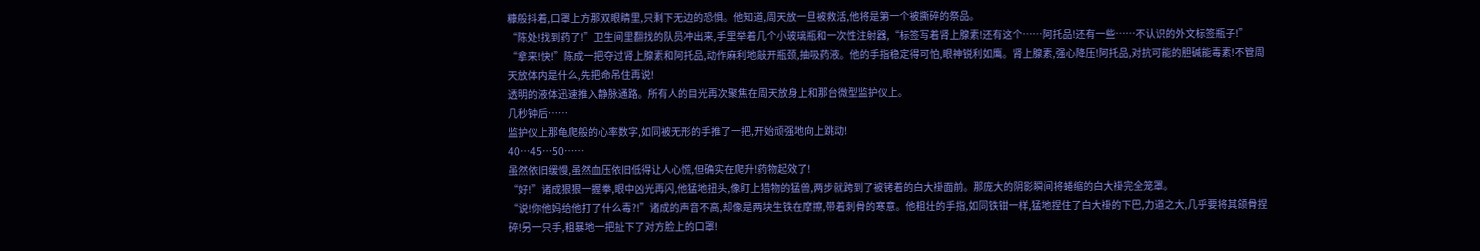糠般抖着,口罩上方那双眼睛里,只剩下无边的恐惧。他知道,周天放一旦被救活,他将是第一个被撕碎的祭品。
“陈处!找到药了!”卫生间里翻找的队员冲出来,手里举着几个小玻璃瓶和一次性注射器,“标签写着肾上腺素!还有这个……阿托品!还有一些……不认识的外文标签瓶子!”
“拿来!快!”陈成一把夺过肾上腺素和阿托品,动作麻利地敲开瓶颈,抽吸药液。他的手指稳定得可怕,眼神锐利如鹰。肾上腺素,强心降压!阿托品,对抗可能的胆碱能毒素!不管周天放体内是什么,先把命吊住再说!
透明的液体迅速推入静脉通路。所有人的目光再次聚焦在周天放身上和那台微型监护仪上。
几秒钟后……
监护仪上那龟爬般的心率数字,如同被无形的手推了一把,开始顽强地向上跳动!
40…45…50……
虽然依旧缓慢,虽然血压依旧低得让人心慌,但确实在爬升!药物起效了!
“好!”诸成狠狠一握拳,眼中凶光再闪,他猛地扭头,像盯上猎物的猛兽,两步就跨到了被铐着的白大褂面前。那庞大的阴影瞬间将蜷缩的白大褂完全笼罩。
“说!你他妈给他打了什么毒?!”诸成的声音不高,却像是两块生铁在摩擦,带着刺骨的寒意。他粗壮的手指,如同铁钳一样,猛地捏住了白大褂的下巴,力道之大,几乎要将其颌骨捏碎!另一只手,粗暴地一把扯下了对方脸上的口罩!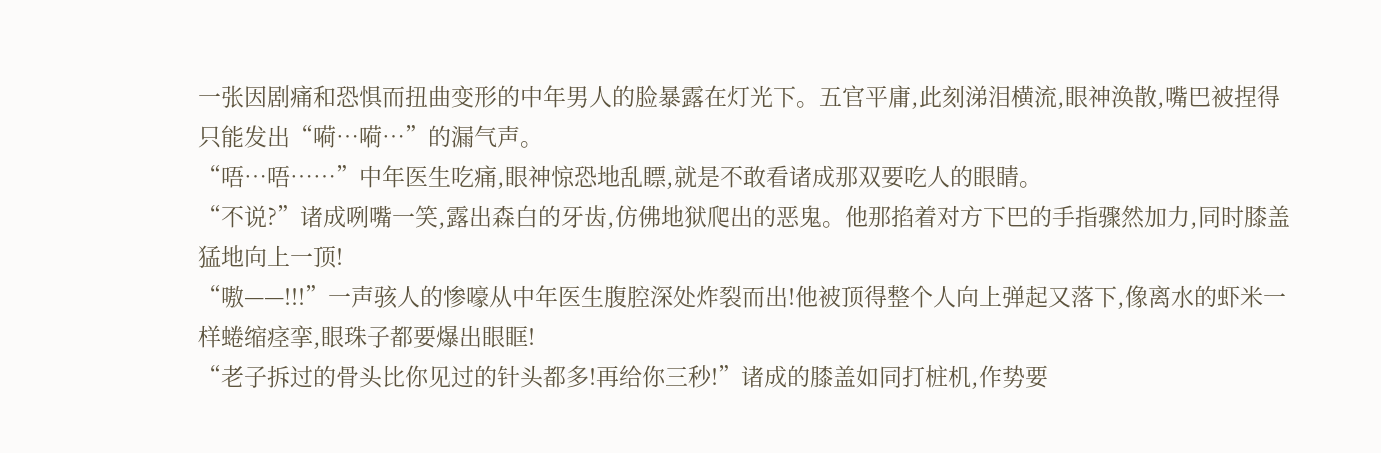一张因剧痛和恐惧而扭曲变形的中年男人的脸暴露在灯光下。五官平庸,此刻涕泪横流,眼神涣散,嘴巴被捏得只能发出“嗬…嗬…”的漏气声。
“唔…唔……”中年医生吃痛,眼神惊恐地乱瞟,就是不敢看诸成那双要吃人的眼睛。
“不说?”诸成咧嘴一笑,露出森白的牙齿,仿佛地狱爬出的恶鬼。他那掐着对方下巴的手指骤然加力,同时膝盖猛地向上一顶!
“嗷——!!!”一声骇人的惨嚎从中年医生腹腔深处炸裂而出!他被顶得整个人向上弹起又落下,像离水的虾米一样蜷缩痉挛,眼珠子都要爆出眼眶!
“老子拆过的骨头比你见过的针头都多!再给你三秒!”诸成的膝盖如同打桩机,作势要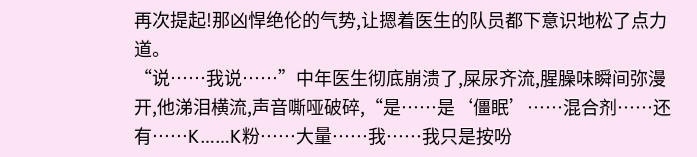再次提起!那凶悍绝伦的气势,让摁着医生的队员都下意识地松了点力道。
“说……我说……”中年医生彻底崩溃了,屎尿齐流,腥臊味瞬间弥漫开,他涕泪横流,声音嘶哑破碎,“是……是‘僵眠’……混合剂……还有……K……K粉……大量……我……我只是按吩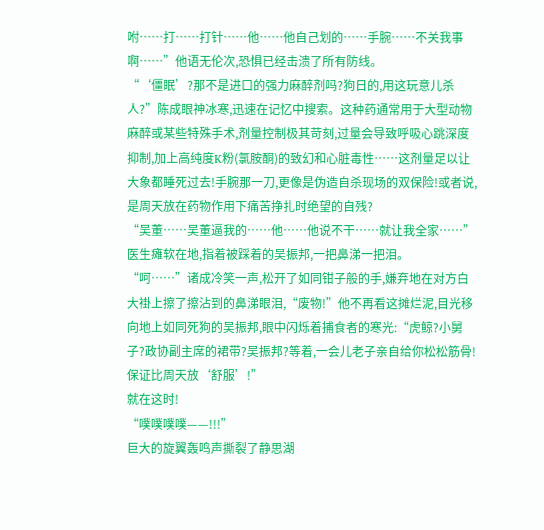咐……打……打针……他……他自己划的……手腕……不关我事啊……”他语无伦次,恐惧已经击溃了所有防线。
“‘僵眠’?那不是进口的强力麻醉剂吗?狗日的,用这玩意儿杀人?”陈成眼神冰寒,迅速在记忆中搜索。这种药通常用于大型动物麻醉或某些特殊手术,剂量控制极其苛刻,过量会导致呼吸心跳深度抑制,加上高纯度K粉(氯胺酮)的致幻和心脏毒性……这剂量足以让大象都睡死过去!手腕那一刀,更像是伪造自杀现场的双保险!或者说,是周天放在药物作用下痛苦挣扎时绝望的自残?
“吴董……吴董逼我的……他……他说不干……就让我全家……”医生瘫软在地,指着被踩着的吴振邦,一把鼻涕一把泪。
“呵……”诸成冷笑一声,松开了如同钳子般的手,嫌弃地在对方白大褂上擦了擦沾到的鼻涕眼泪,“废物!”他不再看这摊烂泥,目光移向地上如同死狗的吴振邦,眼中闪烁着捕食者的寒光:“虎鲸?小舅子?政协副主席的裙带?吴振邦?等着,一会儿老子亲自给你松松筋骨!保证比周天放‘舒服’!”
就在这时!
“噗噗噗噗——!!!”
巨大的旋翼轰鸣声撕裂了静思湖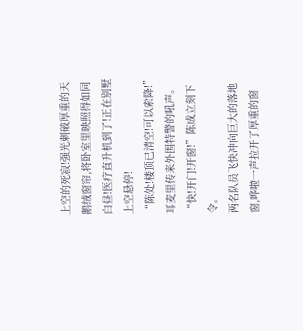上空的死寂!强光刺破厚重的天鹅绒窗帘,将卧室里映照得如同白昼!医疗直升机到了!正在别墅上空悬停!
“陈处!楼顶已清空!可以索降!”耳麦里传来外围特警的吼声。
“快!开门!开窗!”陈成立刻下令。
两名队员飞快冲向巨大的落地窗,哗啦一声拉开了厚重的窗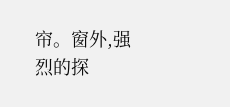帘。窗外,强烈的探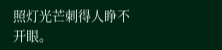照灯光芒刺得人睁不开眼。